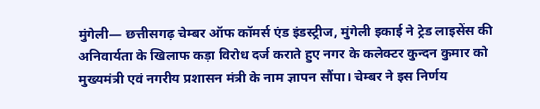मुंगेली— छत्तीसगढ़ चेम्बर ऑफ कॉमर्स एंड इंडस्ट्रीज, मुंगेली इकाई ने ट्रेड लाइसेंस की अनिवार्यता के खिलाफ कड़ा विरोध दर्ज कराते हुए नगर के कलेक्टर कुन्दन कुमार को मुख्यमंत्री एवं नगरीय प्रशासन मंत्री के नाम ज्ञापन सौंपा। चेम्बर ने इस निर्णय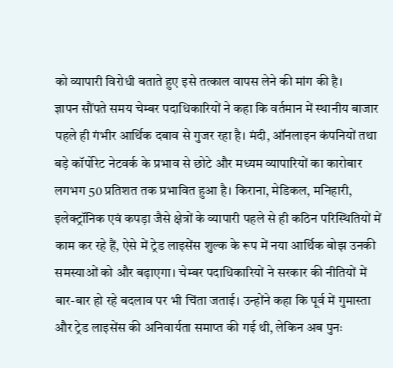को व्यापारी विरोधी बताते हुए इसे तत्काल वापस लेने की मांग की है।
ज्ञापन सौंपते समय चेम्बर पदाधिकारियों ने कहा कि वर्तमान में स्थानीय बाजार पहले ही गंभीर आर्थिक दबाव से गुजर रहा है। मंदी, ऑनलाइन कंपनियों तथा बड़े कॉर्पोरेट नेटवर्क के प्रभाव से छोटे और मध्यम व्यापारियों का कारोबार लगभग 50 प्रतिशत तक प्रभावित हुआ है। किराना, मेडिकल, मनिहारी, इलेक्ट्रॉनिक एवं कपड़ा जैसे क्षेत्रों के व्यापारी पहले से ही कठिन परिस्थितियों में काम कर रहे हैं, ऐसे में ट्रेड लाइसेंस शुल्क के रूप में नया आर्थिक बोझ उनकी समस्याओं को और बढ़ाएगा। चेम्बर पदाधिकारियों ने सरकार की नीतियों में बार-बार हो रहे बदलाव पर भी चिंता जताई। उन्होंने कहा कि पूर्व में गुमास्ता और ट्रेड लाइसेंस की अनिवार्यता समाप्त की गई थी, लेकिन अब पुनः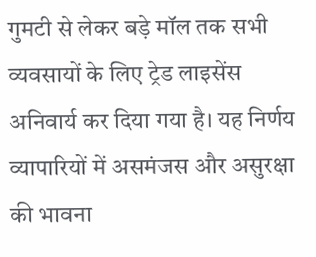गुमटी से लेकर बड़े मॉल तक सभी व्यवसायों के लिए ट्रेड लाइसेंस अनिवार्य कर दिया गया है। यह निर्णय व्यापारियों में असमंजस और असुरक्षा की भावना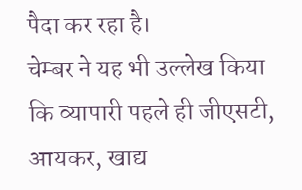पैदा कर रहा है।
चेम्बर ने यह भी उल्लेख किया कि व्यापारी पहले ही जीएसटी, आयकर, खाद्य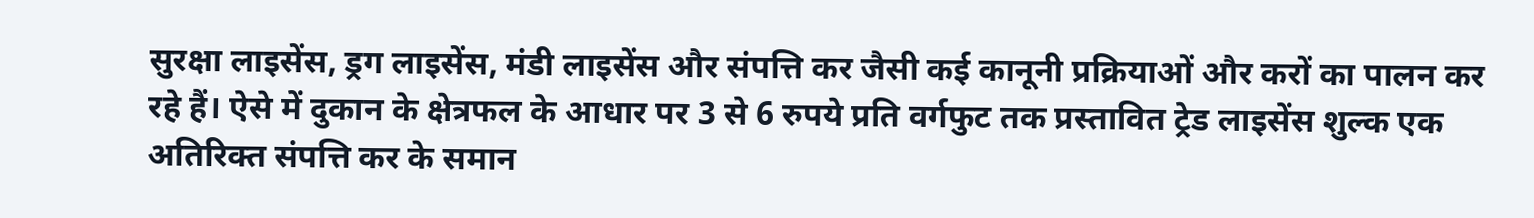सुरक्षा लाइसेंस, ड्रग लाइसेंस, मंडी लाइसेंस और संपत्ति कर जैसी कई कानूनी प्रक्रियाओं और करों का पालन कर रहे हैं। ऐसे में दुकान के क्षेत्रफल के आधार पर 3 से 6 रुपये प्रति वर्गफुट तक प्रस्तावित ट्रेड लाइसेंस शुल्क एक अतिरिक्त संपत्ति कर के समान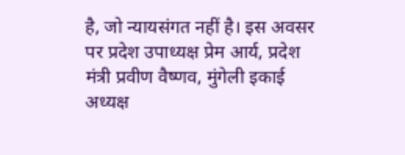है, जो न्यायसंगत नहीं है। इस अवसर पर प्रदेश उपाध्यक्ष प्रेम आर्य, प्रदेश मंत्री प्रवीण वैष्णव, मुंगेली इकाई अध्यक्ष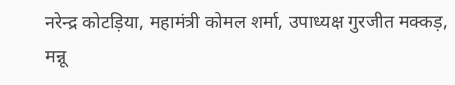नरेन्द्र कोटड़िया, महामंत्री कोमल शर्मा, उपाध्यक्ष गुरजीत मक्कड़, मन्नू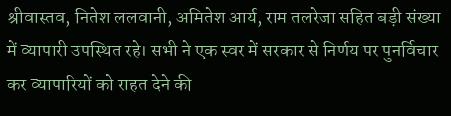श्रीवास्तव, नितेश ललवानी, अमितेश आर्य, राम तलरेजा सहित बड़ी संख्या में व्यापारी उपस्थित रहे। सभी ने एक स्वर में सरकार से निर्णय पर पुनर्विचार कर व्यापारियों को राहत देने की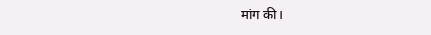मांग की।